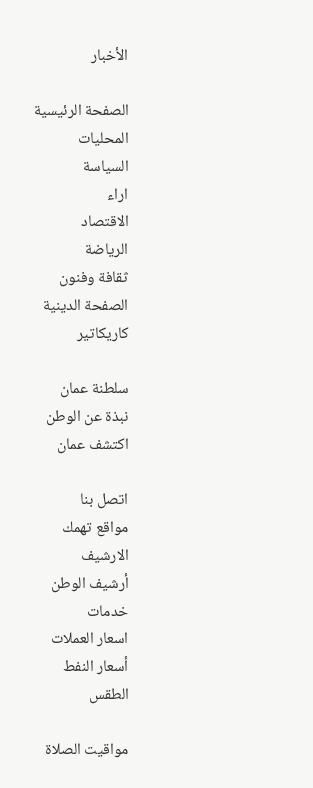الأخبار

الصفحة الرئيسية
المحليات
السياسة
اراء
الاقتصاد
الرياضة
ثقافة وفنون
الصفحة الدينية
كاريكاتير

سلطنة عمان
نبذة عن الوطن
اكتشف عمان

اتصل بنا
مواقع تهمك
الارشيف
أرشيف الوطن
خدمات
اسعار العملات
أسعار النفط
الطقس

مواقيت الصلاة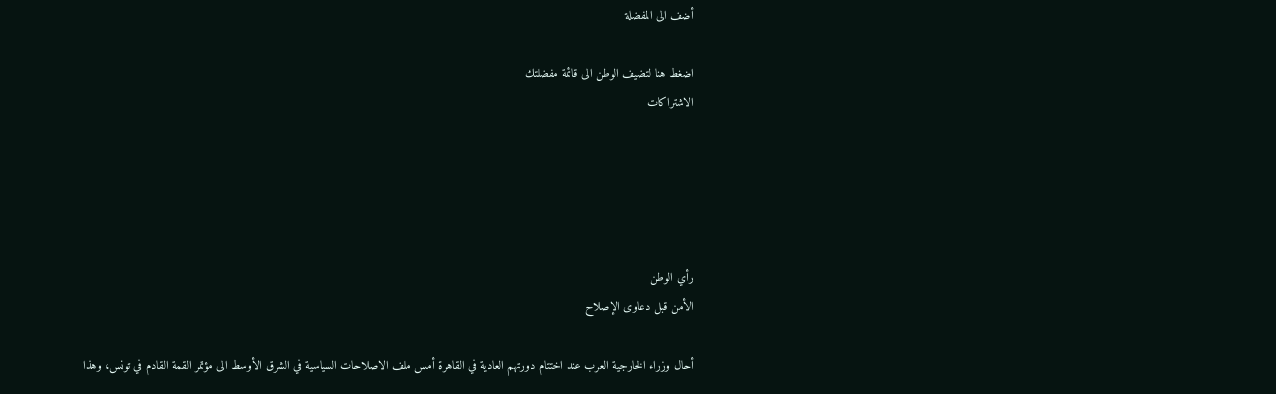أضف الى المفضلة

اضغط هنا لتضيف الوطن الى قائمة مفضلتك
الاشتراكات





رأي الوطن
الأمن قبل دعاوى الإصلاح

أحال وزراء الخارجية العرب عند اختتام دورتهم العادية في القاهرة أمس ملف الاصلاحات السياسية في الشرق الأوسط الى مؤتمر القمة القادم في تونس، وهذا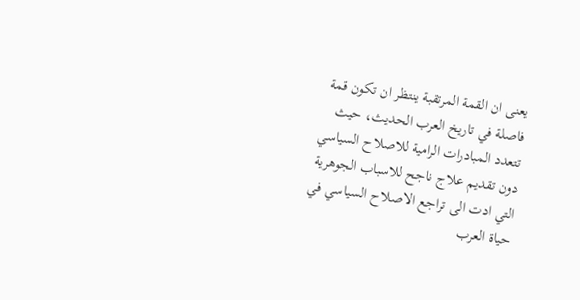يعنى ان القمة المرتقبة ينتظر ان تكون قمة فاصلة في تاريخ العرب الحديث، حيث تتعدد المبادرات الرامية للاصلاح السياسي دون تقديم علاج ناجح للاسباب الجوهرية التي ادت الى تراجع الاصلاح السياسي في حياة العرب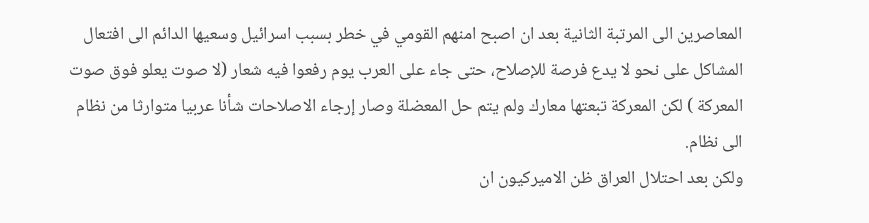المعاصرين الى المرتبة الثانية بعد ان اصبح امنهم القومي في خطر بسبب اسرائيل وسعيها الدائم الى افتعال المشاكل على نحو لا يدع فرصة للإصلاح، حتى جاء على العرب يوم رفعوا فيه شعار (لا صوت يعلو فوق صوت المعركة ) لكن المعركة تبعتها معارك ولم يتم حل المعضلة وصار إرجاء الاصلاحات شأنا عربيا متوارثا من نظام الى نظام.
ولكن بعد احتلال العراق ظن الاميركيون ان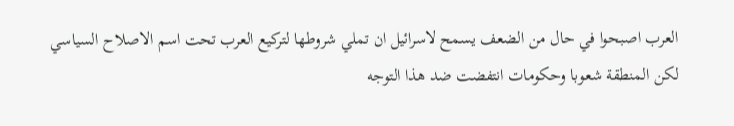العرب اصبحوا في حال من الضعف يسمح لاسرائيل ان تملي شروطها لتركيع العرب تحت اسم الاصلاح السياسي لكن المنطقة شعوبا وحكومات انتفضت ضد هذا التوجه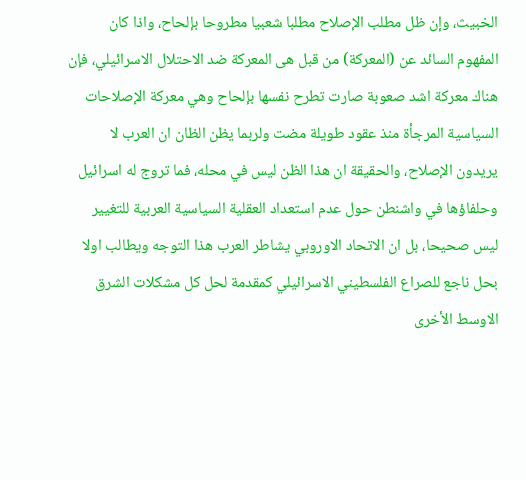الخبيث، وإن ظل مطلب الإصلاح مطلبا شعبيا مطروحا بإلحاح، واذا كان المفهوم السائد عن (المعركة) من قبل هى المعركة ضد الاحتلال الاسرائيلي، فإن هناك معركة اشد صعوبة صارت تطرح نفسها بإلحاح وهي معركة الإصلاحات السياسية المرجأة منذ عقود طويلة مضت ولربما يظن الظان ان العرب لا يريدون الإصلاح، والحقيقة ان هذا الظن ليس في محله، فما تروج له اسرائيل وحلفاؤها في واشنطن حول عدم استعداد العقلية السياسية العربية للتغيير ليس صحيحا، بل ان الاتحاد الاوروبي يشاطر العرب هذا التوجه ويطالب اولا بحل ناجع للصراع الفلسطيني الاسرائيلي كمقدمة لحل كل مشكلات الشرق الاوسط الأخرى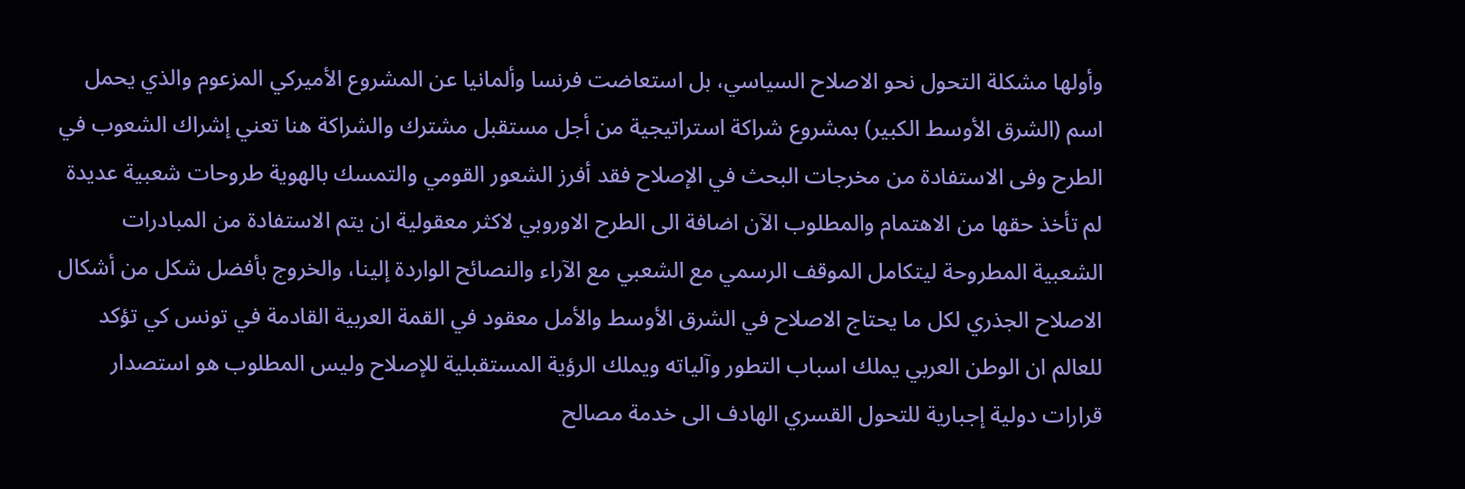وأولها مشكلة التحول نحو الاصلاح السياسي، بل استعاضت فرنسا وألمانيا عن المشروع الأميركي المزعوم والذي يحمل اسم (الشرق الأوسط الكبير) بمشروع شراكة استراتيجية من أجل مستقبل مشترك والشراكة هنا تعني إشراك الشعوب في الطرح وفى الاستفادة من مخرجات البحث في الإصلاح فقد أفرز الشعور القومي والتمسك بالهوية طروحات شعبية عديدة لم تأخذ حقها من الاهتمام والمطلوب الآن اضافة الى الطرح الاوروبي لاكثر معقولية ان يتم الاستفادة من المبادرات الشعبية المطروحة ليتكامل الموقف الرسمي مع الشعبي مع الآراء والنصائح الواردة إلينا، والخروج بأفضل شكل من أشكال الاصلاح الجذري لكل ما يحتاج الاصلاح في الشرق الأوسط والأمل معقود في القمة العربية القادمة في تونس كي تؤكد للعالم ان الوطن العربي يملك اسباب التطور وآلياته ويملك الرؤية المستقبلية للإصلاح وليس المطلوب هو استصدار قرارات دولية إجبارية للتحول القسري الهادف الى خدمة مصالح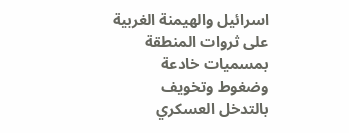اسرائيل والهيمنة الغربية على ثروات المنطقة بمسميات خادعة وضغوط وتخويف بالتدخل العسكري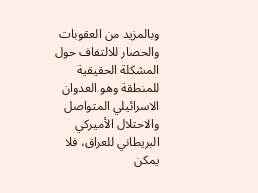وبالمزيد من العقوبات والحصار للالتفاف حول المشكلة الحقيقية للمنطقة وهو العدوان الاسرائيلي المتواصل والاحتلال الأميركي البريطاني للعراق، فلا يمكن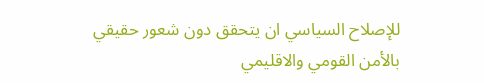للإصلاح السياسي ان يتحقق دون شعور حقيقي بالأمن القومي والاقليمي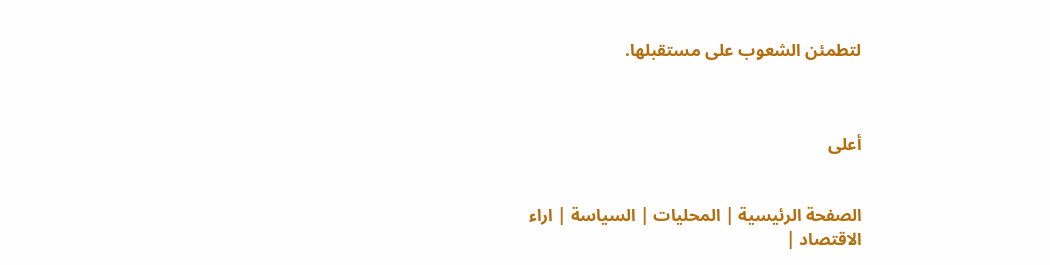لتطمئن الشعوب على مستقبلها.



أعلى


الصفحة الرئيسية | المحليات | السياسة | اراء
الاقتصاد |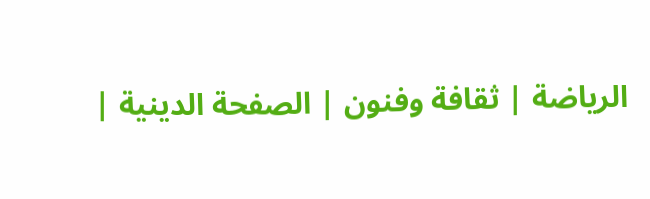الرياضة | ثقافة وفنون | الصفحة الدينية |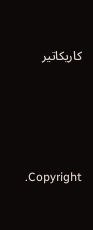كاريكاتير







.Copyright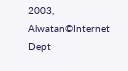2003, Alwatan©Internet Dept